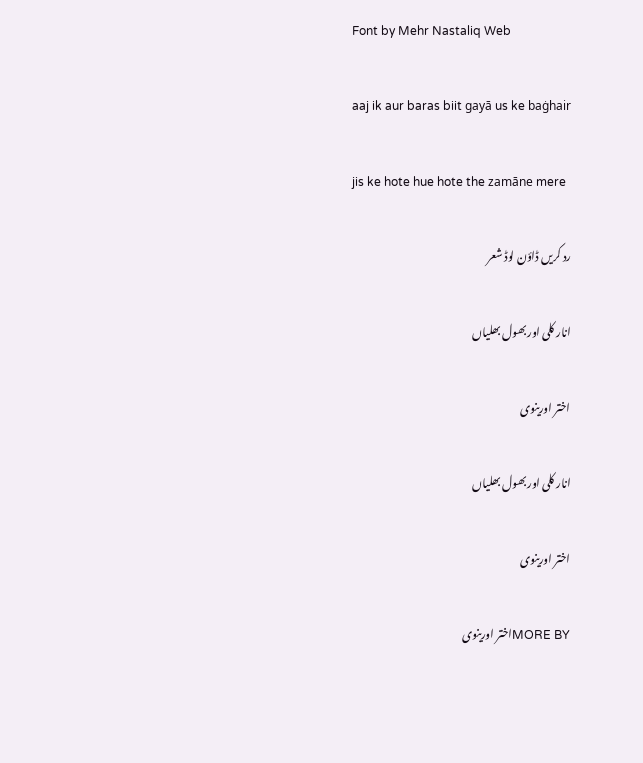Font by Mehr Nastaliq Web

aaj ik aur baras biit gayā us ke baġhair

jis ke hote hue hote the zamāne mere

رد کریں ڈاؤن لوڈ شعر

انار کلی اور بھول بھلیاں

اختر اورینوی

انار کلی اور بھول بھلیاں

اختر اورینوی

MORE BYاختر اورینوی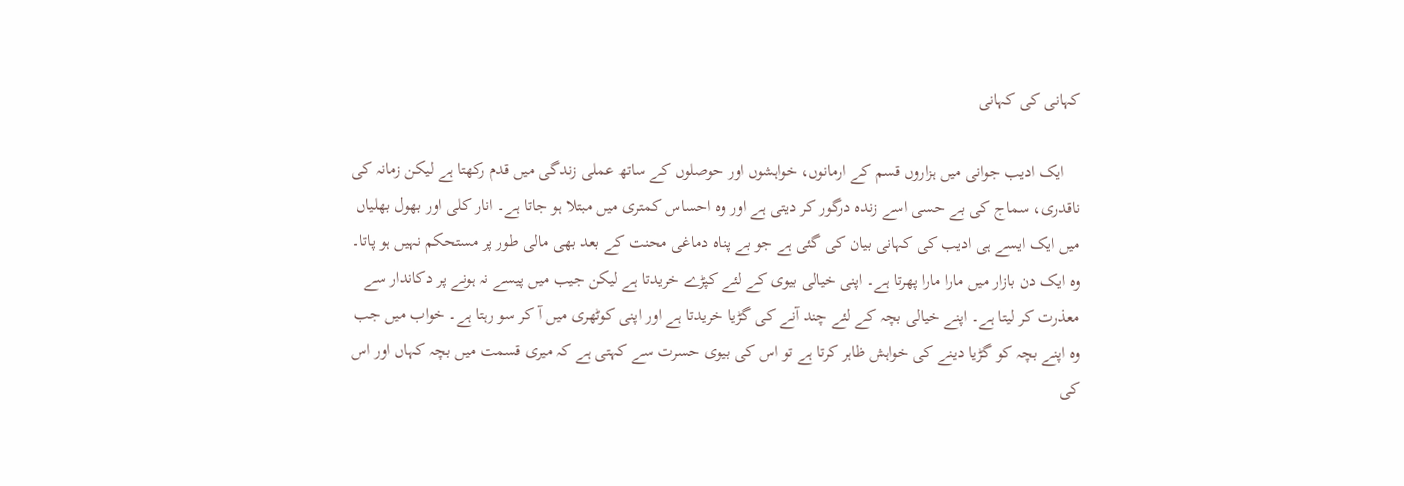کہانی کی کہانی

    ایک ادیب جوانی میں ہزاروں قسم کے ارمانوں، خواہشوں اور حوصلوں کے ساتھ عملی زندگی میں قدم رکھتا ہے لیکن زمانہ کی ناقدری، سماج کی بے حسی اسے زندہ درگور کر دیتی ہے اور وہ احساس کمتری میں مبتلا ہو جاتا ہے۔ انار کلی اور بھول بھلیاں میں ایک ایسے ہی ادیب کی کہانی بیان کی گئی ہے جو بے پناہ دماغی محنت کے بعد بھی مالی طور پر مستحکم نہیں ہو پاتا۔ وہ ایک دن بازار میں مارا مارا پھرتا ہے۔ اپنی خیالی بیوی کے لئے کپڑے خریدتا ہے لیکن جیب میں پیسے نہ ہونے پر دکاندار سے معذرت کر لیتا ہے۔ اپنے خیالی بچہ کے لئے چند آنے کی گڑیا خریدتا ہے اور اپنی کوٹھری میں آ کر سو رہتا ہے۔ خواب میں جب وہ اپنے بچہ کو گڑیا دینے کی خواہش ظاہر کرتا ہے تو اس کی بیوی حسرت سے کہتی ہے کہ میری قسمت میں بچہ کہاں اور اس کی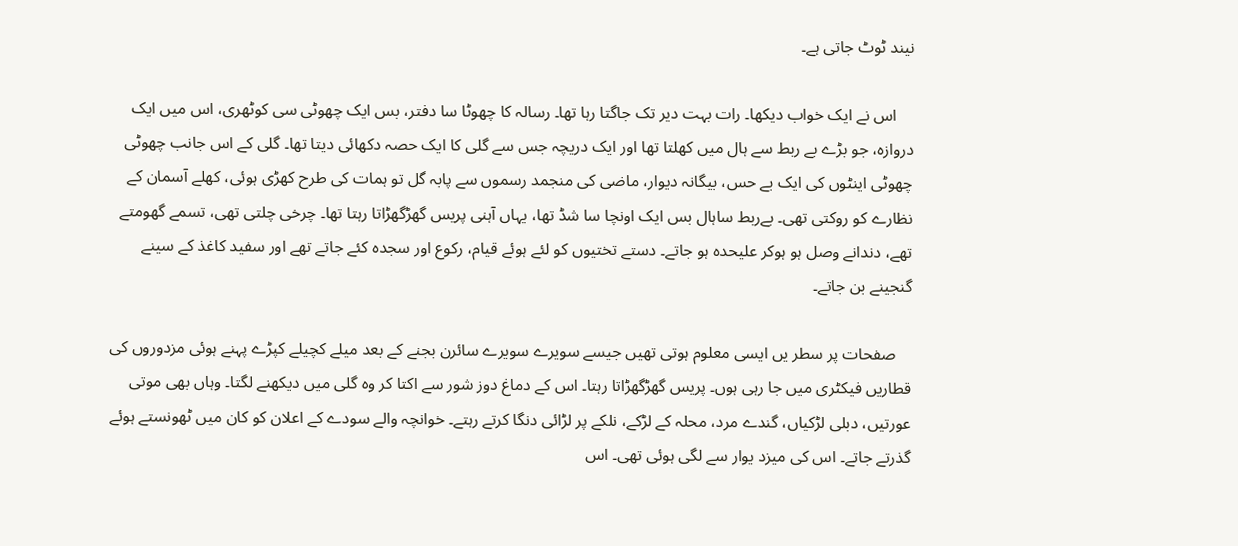نیند ٹوٹ جاتی ہے۔

    اس نے ایک خواب دیکھا۔ رات بہت دیر تک جاگتا رہا تھا۔ رسالہ کا چھوٹا سا دفتر، بس ایک چھوٹی سی کوٹھری، اس میں ایک دروازہ، جو بڑے بے ربط سے ہال میں کھلتا تھا اور ایک دریچہ جس سے گلی کا ایک حصہ دکھائی دیتا تھا۔ گلی کے اس جانب چھوٹی چھوٹی اینٹوں کی ایک بے حس، بیگانہ دیوار، ماضی کی منجمد رسموں سے پابہ گل تو ہمات کی طرح کھڑی ہوئی، کھلے آسمان کے نظارے کو روکتی تھی۔ بےربط ساہال بس ایک اونچا سا شڈ تھا، یہاں آہنی پریس گھڑگھڑاتا رہتا تھا۔ چرخی چلتی تھی، تسمے گھومتے تھے، دندانے وصل ہو ہوکر علیحدہ ہو جاتے۔ دستے تختیوں کو لئے ہوئے قیام، رکوع اور سجدہ کئے جاتے تھے اور سفید کاغذ کے سینے گنجینے بن جاتے۔

    صفحات پر سطر یں ایسی معلوم ہوتی تھیں جیسے سویرے سویرے سائرن بجنے کے بعد میلے کچیلے کپڑے پہنے ہوئی مزدوروں کی قطاریں فیکٹری میں جا رہی ہوں۔ پریس گھڑگھڑاتا رہتا۔ اس کے دماغ دوز شور سے اکتا کر وہ گلی میں دیکھنے لگتا۔ وہاں بھی موتی عورتیں، دبلی لڑکیاں، گندے مرد، محلہ کے لڑکے، نلکے پر لڑائی دنگا کرتے رہتے۔ خوانچہ والے سودے کے اعلان کو کان میں ٹھونستے ہوئے گذرتے جاتے۔ اس کی میزد یوار سے لگی ہوئی تھی۔ اس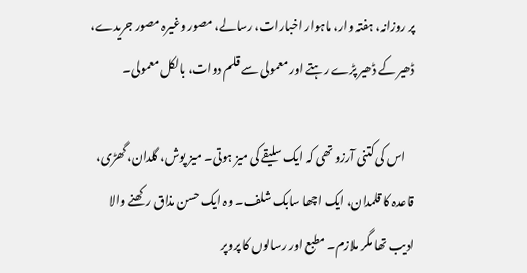پر روزانہ، ہفتہ وار، ماہوار اخبارات، رسالے، مصور وغیرہ مصور جریدے، ڈھیر کے ڈھیر پڑے رہتے اور معمولی سے قلم دوات، بالکل معمولی۔

    اس کی کتنی آرزو تھی کہ ایک سلیقے کی میز ہوتی۔ میز پوش، گلدان، گھڑی، قاعدہ کا قلمدان، ایک اچھا سابک شلف۔ وہ ایک حسن مذاق رکھنے والا ادیب تھا مگر ملازم۔ مطبع اور رسالوں کا پروپر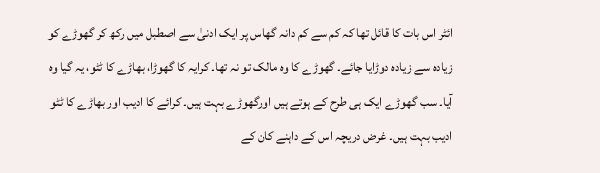ائٹر اس بات کا قائل تھا کہ کم سے کم دانہ گھاس پر ایک ادنیٰ سے اصطبل میں رکھ کر گھوڑے کو زیادہ سے زیادہ دوڑایا جائے۔ گھوڑے کا وہ مالک تو نہ تھا۔ کرایہ کا گھوڑا، بھاڑے کا ٹٹو، یہ گیا وہ آیا۔ سب گھوڑے ایک ہی طرح کے ہوتے ہیں اورگھوڑے بہت ہیں۔ کرائے کا ادیب اور بھاڑے کا ٹٹو ادیب بہت ہیں۔ غرض دریچہ اس کے داہنے کان کے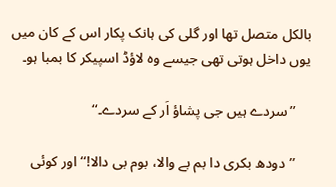بالکل متصل تھا اور گلی کی ہانک پکار اس کے کان میں یوں داخل ہوتی تھی جیسے وہ لاؤڈ اسپیکر کا بمبا ہو۔

    ’’سردے ہیں جی پشاؤ اَر کے سردے۔‘‘

    ’’دودھ بکری دا بم بے والا، بوم بی دالا!‘‘ اور کوئی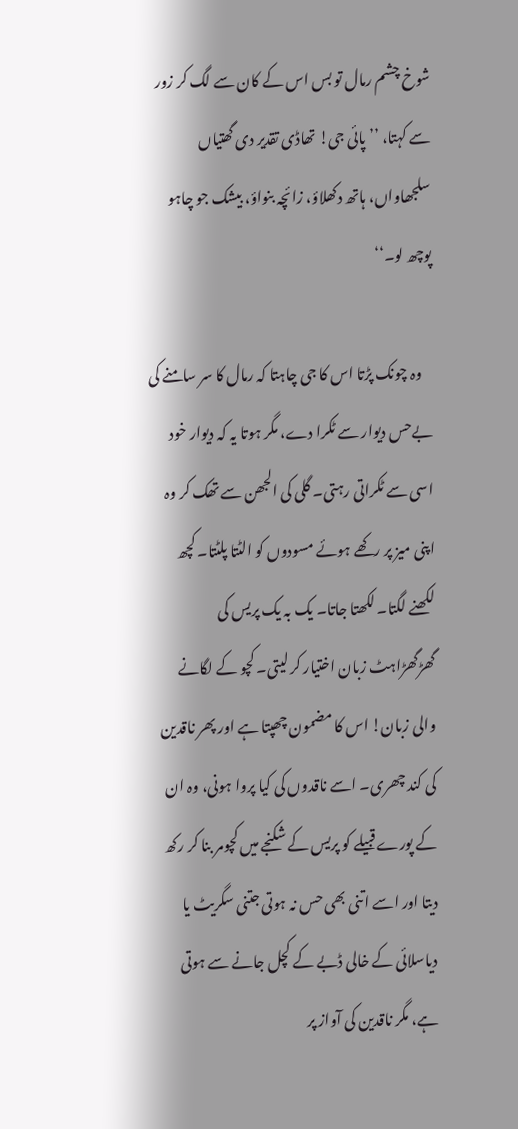شوخ چشم رمال تو بس اس کے کان سے لگ کر زور سے کہتا، ’’پائی جی! تھاڈی تقدیر دی گھتیاں سلجھاواں، ہاتھ دکھلاؤ، زائچہ بنواؤ، بیشک جو چاہو پوچھ لو۔‘‘

    وہ چونک پڑتا اس کا جی چاہتا کہ رمال کا سر سامنے کی بےحس دیوار سے ٹکرا دے، مگر ہوتا یہ کہ دیوار خود اسی سے ٹکراتی رہتی۔ گلی کی الجھن سے تھک کر وہ اپنی میز پر رکھے ہوئے مسودوں کو الٹتا پلٹتا۔ کچھ لکھنے لگتا۔ لکھتا جاتا۔ یک بہ یک پریس کی گھڑگھڑاہٹ زبان اختیار کر لیتی۔ کچو کے لگانے والی زبان! اس کا مضمون چھپتا ہے اور پھر ناقدین کی کند چھری۔ اسے ناقدوں کی کیا پروا ہونی، وہ ان کے پورے قبیلے کو پریس کے شکنجے میں کچومر بنا کر رکھ دیتا اور اسے اتنی بھی حس نہ ہوتی جتنی سگریٹ یا دیاسلائی کے خالی ڈبے کے کچل جانے سے ہوتی ہے، مگر ناقدین کی آواز پر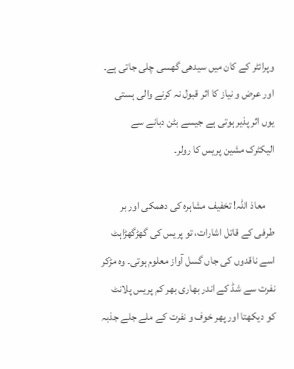وپرائٹر کے کان میں سیدھی گھسی چلی جاتی ہے۔ اور عرض و نیاز کا اثر قبول نہ کرنے والی ہستی یوں اثر پذیر ہوتی ہے جیسے بٹن دبانے سے الیکٹرک مشین پریس کا رولر۔

    معاذ اللہ! تخفیف مشاہرہ کی دھمکی اور بر طرفی کے قاتل اشارات، تو پریس کی گھڑگھڑاہٹ اسے ناقدوں کی جاں گسل آواز معلوم ہوتی۔ وہ مڑکر نفرت سے شڈ کے اندر بھاری بھر کم پریس پلانٹ کو دیکھتا اور پھر خوف و نفرت کے ملے جلے جذبہ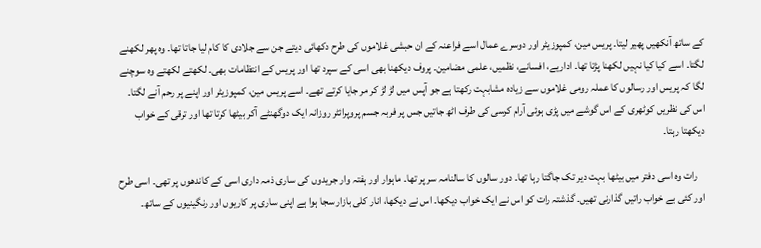کے ساتھ آنکھیں پھیر لیتا۔ پریس مین، کمپوزیٹر اور دوسرے عمال اسے فراعنہ کے ان حبشی غلاموں کی طرح دکھائی دیتے جن سے جلادی کا کام لیا جاتا تھا۔ وہ پھر لکھنے لگتا۔ اسے کیا کیا نہیں لکھنا پڑتا تھا۔ اداریے، افسانے، نظمیں، علمی مضامین۔ پروف دیکھنا بھی اسی کے سپرد تھا اور پریس کے انتظامات بھی۔ لکھتے لکھتے وہ سوچنے لگا کہ پریس اور رسالوں کا عملہ رومی غلاموں سے زیادہ مشابہت رکھتا ہے جو آپس میں لڑ لڑ کر مر جایا کرتے تھے۔ اسے پریس مین، کمپوزیٹر اور اپنے پر رحم آنے لگتا۔ اس کی نظریں کوٹھری کے اس گوشے میں پڑی ہوئی آرام کرسی کی طرف اٹھ جاتیں جس پر فربہ جسم پروپرائٹر روزانہ ایک دوگھنٹے آکر بیٹھا کرتا تھا اور ترقی کے خواب دیکھتا رہتا۔

    رات وہ اسی دفتر میں بیٹھا بہت دیر تک جاگتا رہا تھا۔ دور سالوں کا سالنامہ سر پر تھا۔ ماہوار اور ہفتہ وار جریدوں کی ساری ذمہ داری اسی کے کاندھوں پر تھی۔ اسی طرح اور کئی بے خواب راتیں گذارنی تھیں۔ گذشتہ رات کو اس نے ایک خواب دیکھا۔ اس نے دیکھا، انار کلی بازار سجا ہوا ہے اپنی ساری پر کاریوں اور رنگینیوں کے ساتھ۔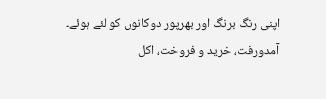اپنی رنگ برنگ اور بھرپور دوکانوں کو لئے ہوئے۔ آمدورفت، خرید و فروخت، اکل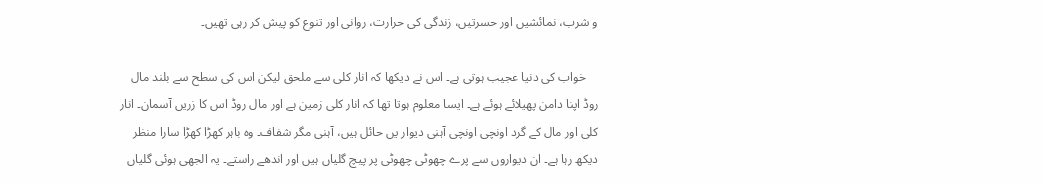و شرب، نمائشیں اور حسرتیں، زندگی کی حرارت، روانی اور تنوع کو پیش کر رہی تھیں۔

    خواب کی دنیا عجیب ہوتی ہے۔ اس نے دیکھا کہ انار کلی سے ملحق لیکن اس کی سطح سے بلند مال روڈ اپنا دامن پھیلائے ہوئے ہے۔ ایسا معلوم ہوتا تھا کہ انار کلی زمین ہے اور مال روڈ اس کا زریں آسمان۔ انار کلی اور مال کے گرد اونچی اونچی آہنی دیوار یں حائل ہیں، آہنی مگر شفاف۔ وہ باہر کھڑا کھڑا سارا منظر دیکھ رہا ہے۔ ان دیواروں سے پرے چھوٹی چھوٹی پر پیچ گلیاں ہیں اور اندھے راستے۔ یہ الجھی ہوئی گلیاں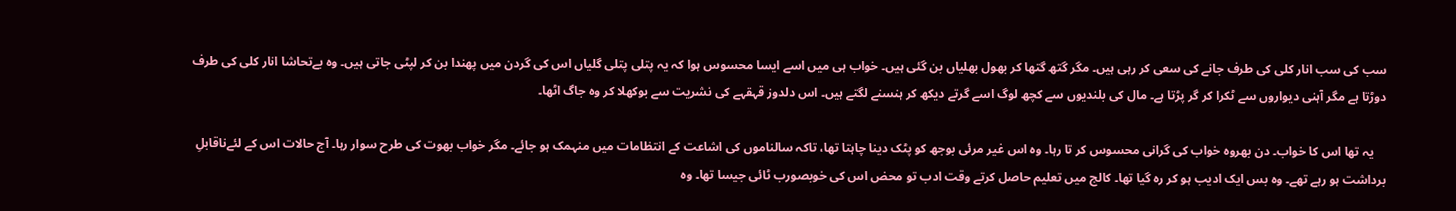سب کی سب انار کلی کی طرف جانے کی سعی کر رہی ہیں۔ مگر گتھ گتھا کر بھول بھلیاں بن گئی ہیں۔ خواب ہی میں اسے ایسا محسوس ہوا کہ یہ پتلی پتلی گلیاں اس کی گردن میں پھندا بن کر لپٹی جاتی ہیں۔ وہ بےتحاشا انار کلی کی طرف دوڑتا ہے مگر آہنی دیواروں سے ٹکرا کر گر پڑتا ہے۔ مال کی بلندیوں سے کچھ لوگ اسے گرتے دیکھ کر ہنسنے لگتے ہیں۔ اس دلدوز قہقہے کی نشریت سے بوکھلا کر وہ جاگ اٹھا۔

    یہ تھا اس کا خواب۔ دن بھروہ خواب کی گرانی محسوس کر تا رہا۔ وہ اس غیر مرئی بوجھ کو پٹک دینا چاہتا تھا، تاکہ سالناموں کی اشاعت کے انتظامات میں منہمک ہو جائے۔ مگر خواب بھوت کی طرح سوار رہا۔ آج حالات اس کے لئےناقابلِ برداشت ہو رہے تھے۔ وہ بس ایک ادیب ہو کر رہ گیا تھا۔ کالج میں تعلیم حاصل کرتے وقت ادب تو محض اس کی خوبصورب ٹائی جیسا تھا۔ وہ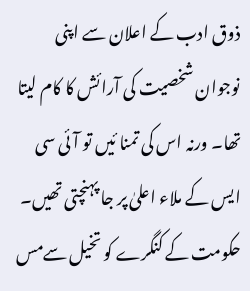ذوق ادب کے اعلان سے اپنی نوجوان شخصیت کی آرائش کا کام لیتا تھا۔ ورنہ اس کی تمنا ئیں تو آئی سی ایس کے ملاء اعلیٰ پر جا پہنچتی تھیں۔ حکومت کے کنگرے کو تخیل سےمس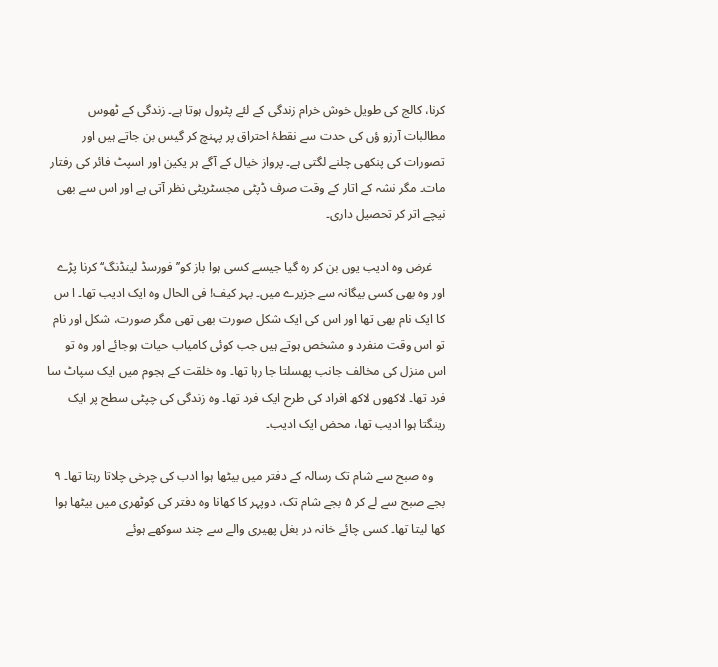کرنا، کالج کی طویل خوش خرام زندگی کے لئے پٹرول ہوتا ہے۔ زندگی کے ٹھوس مطالبات آرزو ؤں کی حدت سے نقطۂ احتراق پر پہنچ کر گیس بن جاتے ہیں اور تصورات کی پنکھی چلنے لگتی ہے۔ پرواز خیال کے آگے ہر یکین اور اسپٹ فائر کی رفتار مات۔ مگر نشہ کے اتار کے وقت صرف ڈپٹی مجسٹریٹی نظر آتی ہے اور اس سے بھی نیچے اتر کر تحصیل داری۔

    غرض وہ ادیب یوں بن کر رہ گیا جیسے کسی ہوا باز کو’’فورسڈ لینڈنگ‘‘ کرنا پڑے اور وہ بھی کسی بیگانہ سے جزیرے میں۔ بہر کیف! فی الحال وہ ایک ادیب تھا۔ ا س کا ایک نام بھی تھا اور اس کی ایک شکل صورت بھی تھی مگر صورت، شکل اور نام تو اس وقت منفرد و مشخص ہوتے ہیں جب کوئی کامیاب حیات ہوجائے اور وہ تو اس منزل کی مخالف جانب پھسلتا جا رہا تھا۔ وہ خلقت کے ہجوم میں ایک سپاٹ سا فرد تھا۔ لاکھوں لاکھ افراد کی طرح ایک فرد تھا۔ وہ زندگی کی چپٹی سطح پر ایک رینگتا ہوا ادیب تھا، محض ایک ادیب۔

    وہ صبح سے شام تک رسالہ کے دفتر میں بیٹھا ہوا ادب کی چرخی چلاتا رہتا تھا۔ ۹ بجے صبح سے لے کر ۵ بجے شام تک، دوپہر کا کھانا وہ دفتر کی کوٹھری میں بیٹھا ہوا کھا لیتا تھا۔ کسی چائے خانہ در بغل پھیری والے سے چند سوکھے ہوئے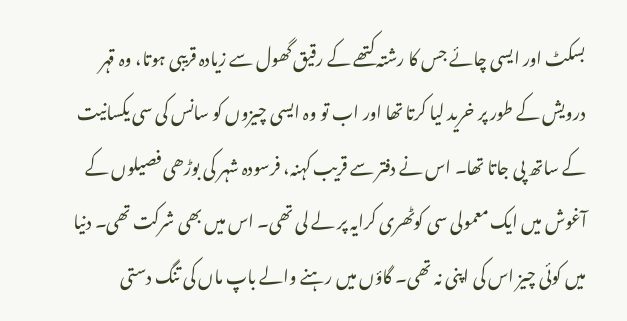بسکٹ اور ایسی چائے جس کا رشتہ کتھے کے رقیق گھول سے زیادہ قریبی ہوتا، وہ قہر درویش کے طور پر خرید لیا کرتا تھا اور اب تو وہ ایسی چیزوں کو سانس کی سی یکسانیت کے ساتھ پی جاتا تھا۔ اس نے دفتر سے قریب کہنہ، فرسودہ شہر کی بوڑھی فصیلوں کے آغوش میں ایک معمولی سی کوٹھری کرایہ پر لے لی تھی۔ اس میں بھی شرکت تھی۔ دنیا میں کوئی چیز اس کی اپنی نہ تھی۔ گاؤں میں رہنے والے باپ ماں کی تنگ دستی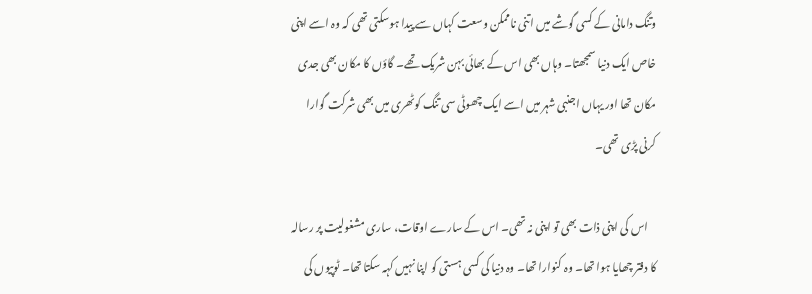وتنگ دامانی کے کسی گوشے میں اتنی ناممکن وسعت کہاں سے پیدا ہوسکتی تھی کہ وہ اسے اپنی خاص ایک دنیا سمجھتا۔ وہاں بھی اس کے بھائی بہن شریک تھے۔ گاؤں کا مکان بھی جدی مکان تھا اور یہاں اجنبی شہر میں اسے ایک چھوٹی سی تنگ کوٹھری میں بھی شرکت گوارا کرنی پڑی تھی۔

    اس کی اپنی ذات بھی تو اپنی نہ تھی۔ اس کے سارے اوقات، ساری مشغولیت پر رسالہ کا دفتر چھایا ہوا تھا۔ وہ کنوارا تھا۔ وہ دنیا کی کسی ہستی کو اپنا نہیں کہہ سکتا تھا۔ ٹوپیوں کی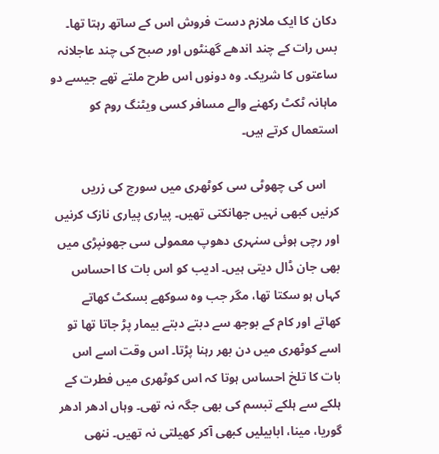دکان کا ایک ملازم دست فروش اس کے ساتھ رہتا تھا۔ بس رات کے چند اندھے گھنٹوں اور صبح کی چند عاجلانہ ساعتوں کا شریک۔ وہ دونوں اس طرح ملتے تھے جیسے دو ماہانہ ٹکٹ رکھنے والے مسافر کسی ویٹنگ روم کو استعمال کرتے ہیں۔

    اس کی چھوٹی سی کوٹھری میں سورج کی زریں کرنیں کبھی نہیں جھانکتی تھیں۔ پیاری پیاری نازک کرنیں اور رچی ہوئی سنہری دھوپ معمولی سی جھونپڑی میں بھی جان ڈال دیتی ہیں۔ ادیب کو اس بات کا احساس کہاں ہو سکتا تھا، مگر جب وہ سوکھے بسکٹ کھاتے کھاتے اور کام کے بوجھ سے دبتے دبتے بیمار پڑ جاتا تھا تو اسے کوٹھری میں دن بھر رہنا پڑتا۔ اس وقت اسے اس بات کا تلخ احساس ہوتا کہ اس کوٹھری میں فطرت کے ہلکے سے ہلکے تبسم کی بھی جگہ نہ تھی۔ وہاں ادھر ادھر گوریا، مینا، ابابیلیں کبھی آکر کھیلتی نہ تھیں۔ ننھی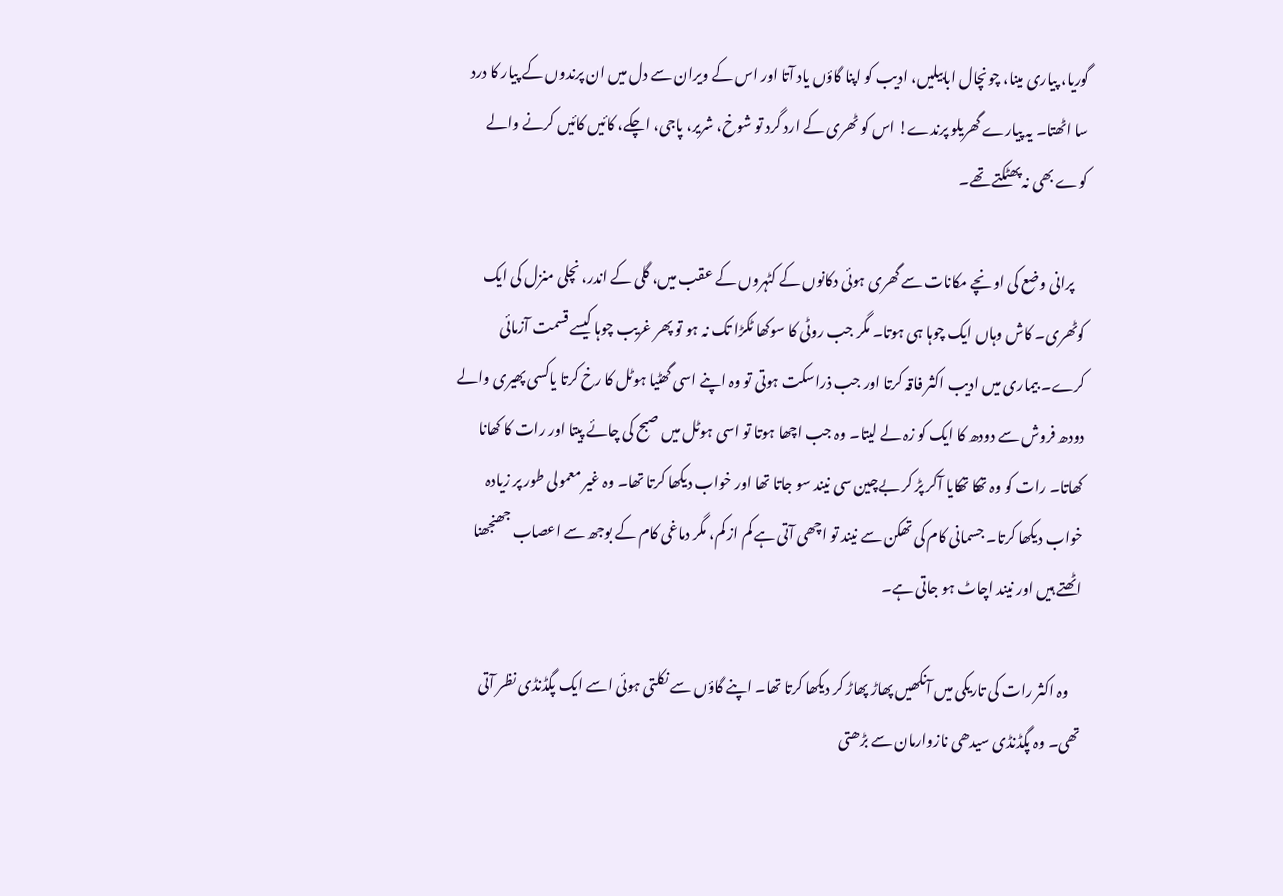گوریا، پیاری مینا، چونچال ابابیلیں، ادیب کو اپنا گاؤں یاد آتا اور اس کے ویران سے دل میں ان پرندوں کے پیار کا درد سا اٹھتا۔ یہ پیارے گھریلو پرندے! اس کو ٹھری کے ارد گرد تو شوخ، شریر، پاجی، اچکے، کائیں کائیں کرنے والے کوے بھی نہ پھٹکتے تھے۔

    پرانی وضع کی اونچے مکانات سے گھری ہوئی دکانوں کے کٹہروں کے عقب میں، گلی کے اندر، نچلی منزل کی ایک کوٹھری۔ کاش وہاں ایک چوہا ہی ہوتا۔ مگر جب روٹی کا سوکھا ٹکڑا تک نہ ہو تو پھر غریب چوہا کیسے قسمت آزمائی کرے۔ بیماری میں ادیب اکثر فاقہ کرتا اور جب ذراسکت ہوتی تو وہ اپنے اسی گھٹیا ہوٹل کا رخ کرتا یاکسی پھیری والے دودھ فروش سے دودھ کا ایک کو زہ لے لیتا۔ وہ جب اچھا ہوتا تو اسی ہوٹل میں صبح کی چائے پیتا اور رات کا کھانا کھاتا۔ رات کو وہ تھکا تھکایا آکر پڑ کر بےچین سی نیند سو جاتا تھا اور خواب دیکھا کرتا تھا۔ وہ غیر معمولی طور پر زیادہ خواب دیکھا کرتا۔ جسمانی کام کی تھکن سے نیند تو اچھی آتی ہے کم از کم، مگر دماغی کام کے بوجھ سے اعصاب جھنجھنا اٹھتے ہیں اور نیند اچاٹ ہو جاتی ہے۔

    وہ اکثر رات کی تاریکی میں آنکھیں پھاڑ پھاڑ کر دیکھا کرتا تھا۔ اپنے گاؤں سے نکلتی ہوئی اسے ایک پگڈنڈی نظر آتی تھی۔ وہ پگڈنڈی سیدھی نازوارمان سے بڑھتی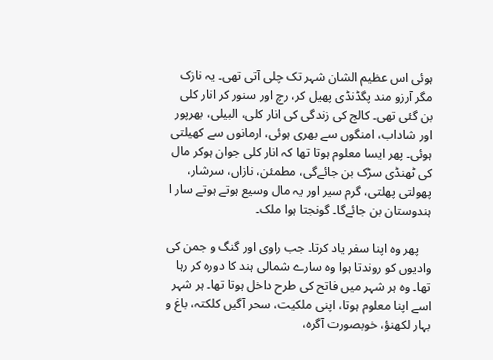ہوئی اس عظیم الشان شہر تک چلی آتی تھی۔ یہ نازک مگر آرزو مند پگڈنڈی پھیل کر، رچ اور سنور کر انار کلی بن گئی تھی۔ کالج کی زندگی کی انار کلی، البیلی، بھرپور اور شاداب، امنگوں سے بھری ہوئی، ارمانوں سے کھیلتی ہوئی۔ پھر ایسا معلوم ہوتا تھا کہ انار کلی جوان ہوکر مال کی ٹھنڈی سڑک بن جائےگی، مطمئن، نازاں، سرشار، پھولتی پھلتی، گرم سیر اور یہ مال وسیع ہوتے ہوتے سار ا ہندوستان بن جائےگا۔ گونجتا ہوا ملک۔

    پھر وہ اپنا سفر یاد کرتا۔ جب راوی اور گنگ و جمن کی وادیوں کو روندتا ہوا وہ سارے شمالی ہند کا دورہ کر رہا تھا۔ وہ ہر شہر میں فاتح کی طرح داخل ہوتا تھا۔ ہر شہر اسے اپنا معلوم ہوتا، اپنی ملکیت، سحر آگیں کلکتہ، باغ و بہار لکھنؤ، خوبصورت آگرہ،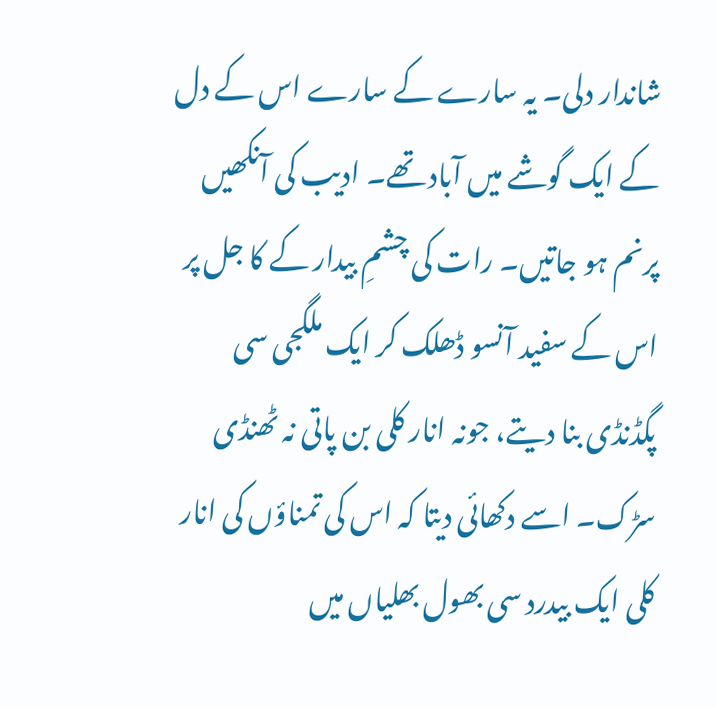شاندار دلی۔ یہ سارے کے سارے اس کے دل کے ایک گوشے میں آباد تھے۔ ادیب کی آنکھیں پرنم ہو جاتیں۔ رات کی چشمِ بیدار کے کا جل پر اس کے سفید آنسو ڈھلک کر ایک ملگجی سی پگڈنڈی بنا دیتے، جونہ انار کلی بن پاتی نہ ٹھنڈی سڑک۔ اسے دکھائی دیتا کہ اس کی تمناؤں کی انار کلی ایک بیدرد سی بھول بھلیاں میں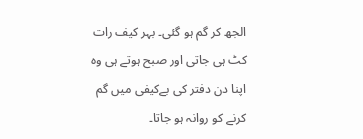الجھ کر گم ہو گئی۔ بہر کیف رات کٹ ہی جاتی اور صبح ہوتے ہی وہ اپنا دن دفتر کی بےکیفی میں گم کرنے کو روانہ ہو جاتا۔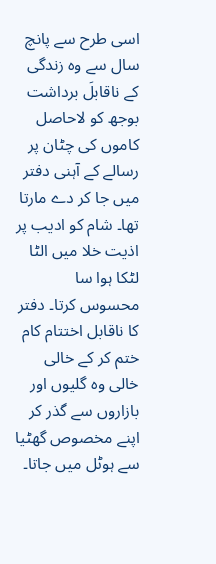اسی طرح سے پانچ سال سے وہ زندگی کے ناقابلَ برداشت بوجھ کو لاحاصل کاموں کی چٹان پر رسالے کے آہنی دفتر میں جا کر دے مارتا تھا۔ شام کو ادیب پر اذیت خلا میں الٹا لٹکا ہوا سا محسوس کرتا۔ دفتر کا ناقابل اختتام کام ختم کر کے خالی خالی وہ گلیوں اور بازاروں سے گذر کر اپنے مخصوص گھٹیا سے ہوٹل میں جاتا۔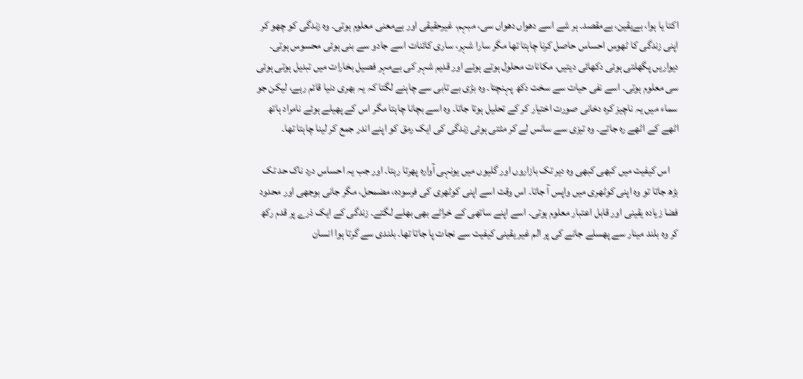اکتا یا ہوا، بےیقین، بےمقصد۔ ہر شے اسے دھواں دھواں سی، مبہم، غیرحقیقی اور بےمعنی معلوم ہوتی۔ وہ زندگی کو چھو کر اپنی زندگی کا ٹھوس احساس حاصل کرنا چاہتا تھا مگر سارا شہر، ساری کائنات اسے جادو سے بنی ہوئی محسوس ہوتی۔ دیواریں پگھلتی ہوئی دکھائی دیتیں، مکانات محلول ہوتے ہوئے اور قدیم شہر کی بےمہر فصیل بخارات میں تبدیل ہوتی ہوئی سی معلوم ہوتی۔ اسے نفی حیات سے سخت دکھ پہنچتا۔ وہ بڑی بے تابی سے چاہنے لگتا کہ یہ بھری دنیا قائم رہے، لیکن جو سماء میں یہ ناچیز کرہ دخانی صورت اختیار کر کے تحلیل ہوتا جاتا۔ وہ اسے بچانا چاہتا مگر اس کے پھیلے ہوئے نامراد ہاتھ اٹھے کے اٹھے رہ جاتے۔ وہ تیزی سے سانس لے کر مٹتی ہوئی زندگی کی ایک رمق کو اپنے اندر جمع کر لینا چاہتا تھا۔

    اس کیفیت میں کبھی کبھی وہ دیر تک بازاروں اور گلیوں میں یونہی آوارہ پھرتا رہتا۔ اور جب یہ احساس درد ناک حد تک بڑھ جاتا تو وہ اپنی کوٹھری میں واپس آ جاتا۔ اس وقت اسے اپنی کوٹھری کی فرسودہ، مضمحل، مگر جانی بوجھی اور محدود فضا زیادہ یقینی اور قابل اعتبار معلوم ہوتی۔ اسے اپنے ساتھی کے خراٹے بھی بھلے لگتے۔ زندگی کے ایک ذرے پر قدم رکھ کر وہ بلند مینار سے پھسلے جانے کی پر الم غیر یقینی کیفیت سے نجات پا جاتا تھا۔ بلندی سے گرتا ہوا انسان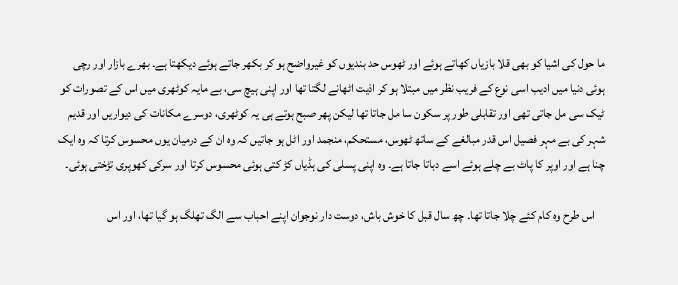ما حول کی اشیا کو بھی قلا بازیاں کھاتے ہوئے اور ٹھوس حد بندیوں کو غیرواضح ہو کر بکھر جاتے ہوئے دیکھتا ہے۔ بھرے بازار اور رچی ہوئی دنیا میں ادیب اسی نوع کے فریب نظر میں مبتلا ہو کر اذیت اٹھانے لگتا تھا اور اپنی ہیچ سی، بے مایہ کوٹھری میں اس کے تصورات کو ٹیک سی مل جاتی تھی اور تقابلی طور پر سکون سا مل جاتا تھا لیکن پھر صبح ہوتے ہی یہ کوٹھری، دوسرے مکانات کی دیواریں اور قدیم شہر کی بے مہر فصیل اس قدر مبالغے کے ساتھ ٹھوس، مستحکم، منجمد اور اٹل ہو جاتیں کہ وہ ان کے درمیان یوں محسوس کرتا کہ وہ ایک چنا ہے اور اوپر کا پاٹ بے چلے ہوئے اسے دباتا جاتا ہے۔ وہ اپنی پسلی کی ہڈیاں کڑ کتی ہوئی محسوس کرتا اور سرکی کھوپری تڑختی ہوئی۔

    اس طرح وہ کام کئے چلا جاتا تھا۔ چھ سال قبل کا خوش باش، دوست دار نوجوان اپنے احباب سے الگ تھلگ ہو گیا تھا، اور اس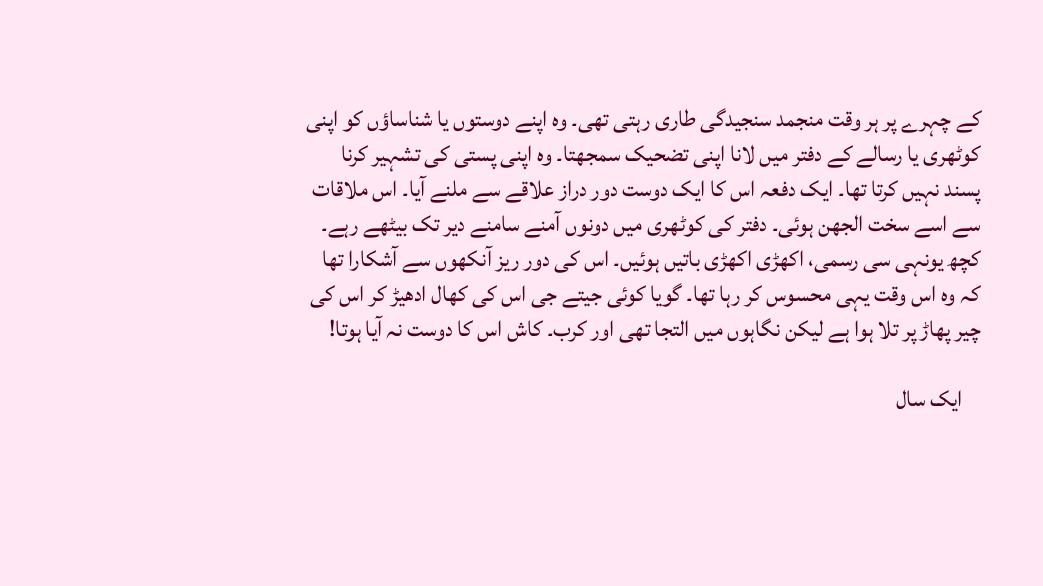کے چہرے پر ہر وقت منجمد سنجیدگی طاری رہتی تھی۔ وہ اپنے دوستوں یا شناساؤں کو اپنی کوٹھری یا رسالے کے دفتر میں لانا اپنی تضحیک سمجھتا۔ وہ اپنی پستی کی تشہیر کرنا پسند نہیں کرتا تھا۔ ایک دفعہ اس کا ایک دوست دور دراز علاقے سے ملنے آیا۔ اس ملاقات سے اسے سخت الجھن ہوئی۔ دفتر کی کوٹھری میں دونوں آمنے سامنے دیر تک بیٹھے رہے۔ کچھ یونہی سی رسمی، اکھڑی اکھڑی باتیں ہوئیں۔ اس کی دور ریز آنکھوں سے آشکارا تھا کہ وہ اس وقت یہی محسوس کر رہا تھا۔ گویا کوئی جیتے جی اس کی کھال ادھیڑ کر اس کی چیر پھاڑ پر تلا ہوا ہے لیکن نگاہوں میں التجا تھی اور کرب۔ کاش اس کا دوست نہ آیا ہوتا!

    ایک سال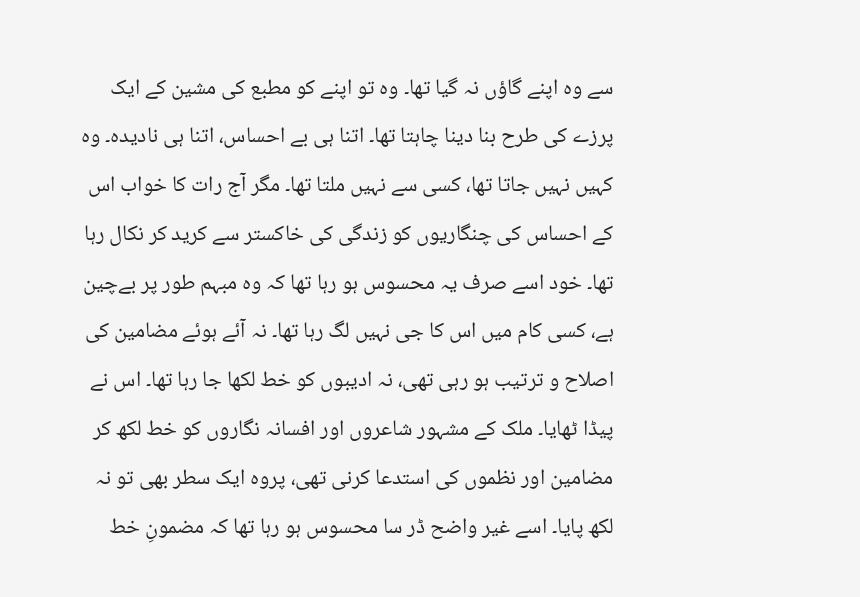سے وہ اپنے گاؤں نہ گیا تھا۔ وہ تو اپنے کو مطبع کی مشین کے ایک پرزے کی طرح بنا دینا چاہتا تھا۔ اتنا ہی بے احساس، اتنا ہی نادیدہ۔ وہ کہیں نہیں جاتا تھا، کسی سے نہیں ملتا تھا۔ مگر آج رات کا خواب اس کے احساس کی چنگاریوں کو زندگی کی خاکستر سے کرید کر نکال رہا تھا۔ خود اسے صرف یہ محسوس ہو رہا تھا کہ وہ مبہم طور پر بےچین ہے، کسی کام میں اس کا جی نہیں لگ رہا تھا۔ نہ آئے ہوئے مضامین کی اصلاح و ترتیب ہو رہی تھی، نہ ادیبوں کو خط لکھا جا رہا تھا۔ اس نے پیڈا ٹھایا۔ ملک کے مشہور شاعروں اور افسانہ نگاروں کو خط لکھ کر مضامین اور نظموں کی استدعا کرنی تھی، پروہ ایک سطر بھی تو نہ لکھ پایا۔ اسے غیر واضح ڈر سا محسوس ہو رہا تھا کہ مضمونِ خط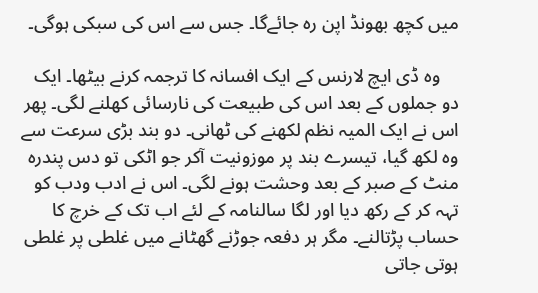میں کچھ بھونڈ اپن رہ جائےگا۔ جس سے اس کی سبکی ہوگی۔

    وہ ڈی ایچ لارنس کے ایک افسانہ کا ترجمہ کرنے بیٹھا۔ ایک دو جملوں کے بعد اس کی طبیعت کی نارسائی کھلنے لگی۔ پھر اس نے ایک المیہ نظم لکھنے کی ٹھانی۔ دو بند بڑی سرعت سے وہ لکھ گیا، تیسرے بند پر موزونیت آکر جو اٹکی تو دس پندرہ منٹ کے صبر کے بعد وحشت ہونے لگی۔ اس نے ادب ودب کو تہہ کر کے رکھ دیا اور لگا سالنامہ کے لئے اب تک کے خرچ کا حساب پڑتالنے۔ مگر ہر دفعہ جوڑنے گھٹانے میں غلطی پر غلطی ہوتی جاتی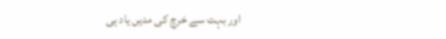اور بہت سے خرچ کی مدیں یاد ہی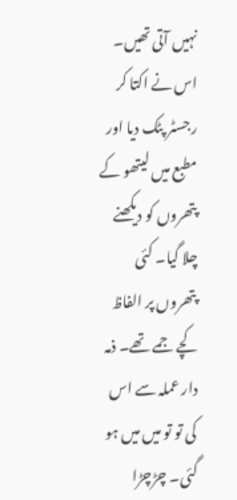نہیں آتی تھیں۔ اس نے اکتا کر رجسٹر پٹک دیا اور مطبع میں لیتھو کے پتھروں کو دیکھنے چلا گیا۔ کئی پتھروں پر الفاظ کچے جمے تھے۔ ذمہ دار عملہ سے اس کی تو تو میں میں ہو گئی۔ چڑچڑا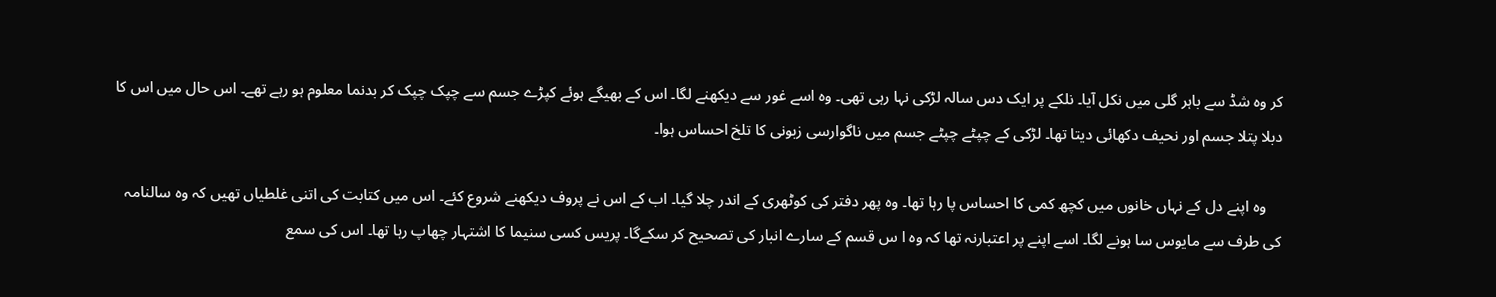کر وہ شڈ سے باہر گلی میں نکل آیا۔ نلکے پر ایک دس سالہ لڑکی نہا رہی تھی۔ وہ اسے غور سے دیکھنے لگا۔ اس کے بھیگے ہوئے کپڑے جسم سے چپک چپک کر بدنما معلوم ہو رہے تھے۔ اس حال میں اس کا دبلا پتلا جسم اور نحیف دکھائی دیتا تھا۔ لڑکی کے چپٹے چپٹے جسم میں ناگوارسی زبونی کا تلخ احساس ہوا۔

    وہ اپنے دل کے نہاں خانوں میں کچھ کمی کا احساس پا رہا تھا۔ وہ پھر دفتر کی کوٹھری کے اندر چلا گیا۔ اب کے اس نے پروف دیکھنے شروع کئے۔ اس میں کتابت کی اتنی غلطیاں تھیں کہ وہ سالنامہ کی طرف سے مایوس سا ہونے لگا۔ اسے اپنے پر اعتبارنہ تھا کہ وہ ا س قسم کے سارے انبار کی تصحیح کر سکےگا۔ پریس کسی سنیما کا اشتہار چھاپ رہا تھا۔ اس کی سمع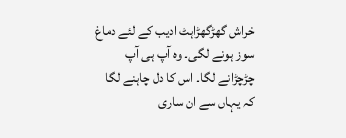خراش گھڑگھڑاہٹ ادیب کے لئے دماغ سوز ہونے لگی۔ وہ آپ ہی آپ چڑچڑانے لگا۔ اس کا دل چاہنے لگا کہ یہاں سے ان ساری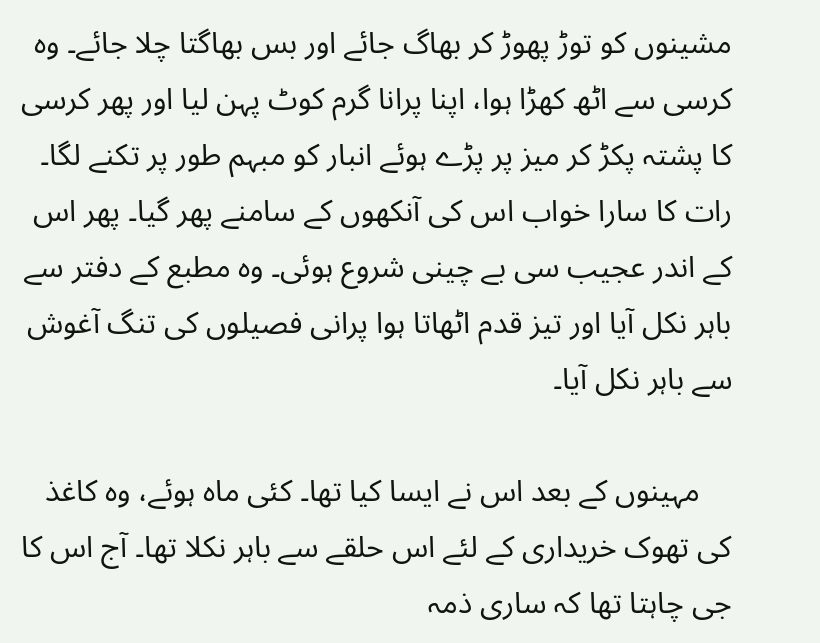مشینوں کو توڑ پھوڑ کر بھاگ جائے اور بس بھاگتا چلا جائے۔ وہ کرسی سے اٹھ کھڑا ہوا، اپنا پرانا گرم کوٹ پہن لیا اور پھر کرسی کا پشتہ پکڑ کر میز پر پڑے ہوئے انبار کو مبہم طور پر تکنے لگا۔ رات کا سارا خواب اس کی آنکھوں کے سامنے پھر گیا۔ پھر اس کے اندر عجیب سی بے چینی شروع ہوئی۔ وہ مطبع کے دفتر سے باہر نکل آیا اور تیز قدم اٹھاتا ہوا پرانی فصیلوں کی تنگ آغوش سے باہر نکل آیا۔

    مہینوں کے بعد اس نے ایسا کیا تھا۔ کئی ماہ ہوئے، وہ کاغذ کی تھوک خریداری کے لئے اس حلقے سے باہر نکلا تھا۔ آج اس کا جی چاہتا تھا کہ ساری ذمہ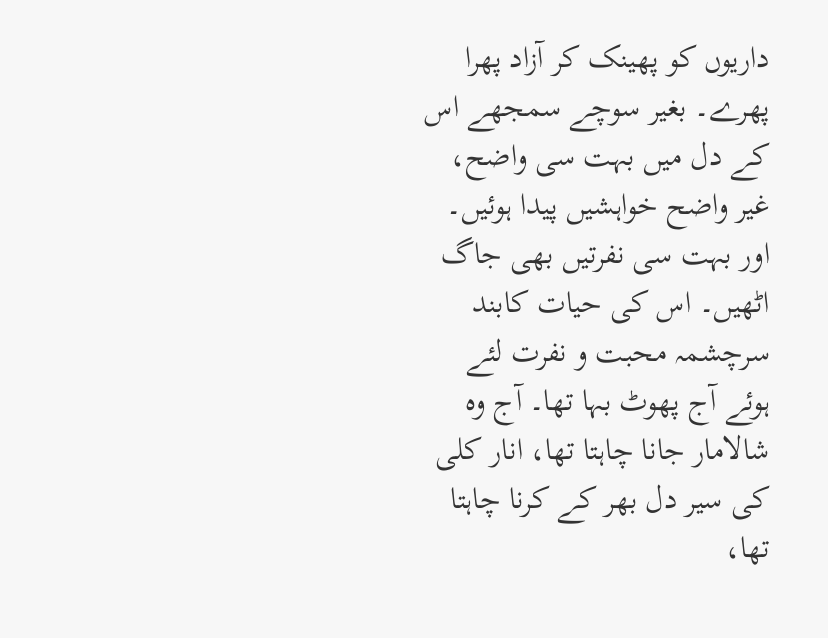داریوں کو پھینک کر آزاد پھرا پھرے۔ بغیر سوچے سمجھے اس کے دل میں بہت سی واضح، غیر واضح خواہشیں پیدا ہوئیں۔ اور بہت سی نفرتیں بھی جاگ اٹھیں۔ اس کی حیات کابند سرچشمہ محبت و نفرت لئے ہوئے آج پھوٹ بہا تھا۔ آج وہ شالامار جانا چاہتا تھا، انار کلی کی سیر دل بھر کے کرنا چاہتا تھا،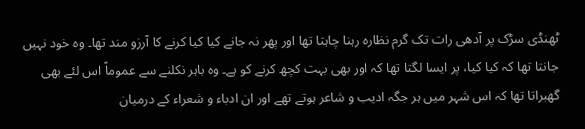ٹھنڈی سڑک پر آدھی رات تک گرم نظارہ رہنا چاہتا تھا اور پھر نہ جانے کیا کیا کرنے کا آرزو مند تھا۔ وہ خود نہیں جانتا تھا کہ کیا کیا، پر ایسا لگتا تھا کہ اور بھی بہت کچھ کرنے کو ہے۔ وہ باہر نکلنے سے عموماً اس لئے بھی گھبراتا تھا کہ اس شہر میں ہر جگہ ادیب و شاعر ہوتے تھے اور ان ادباء و شعراء کے درمیان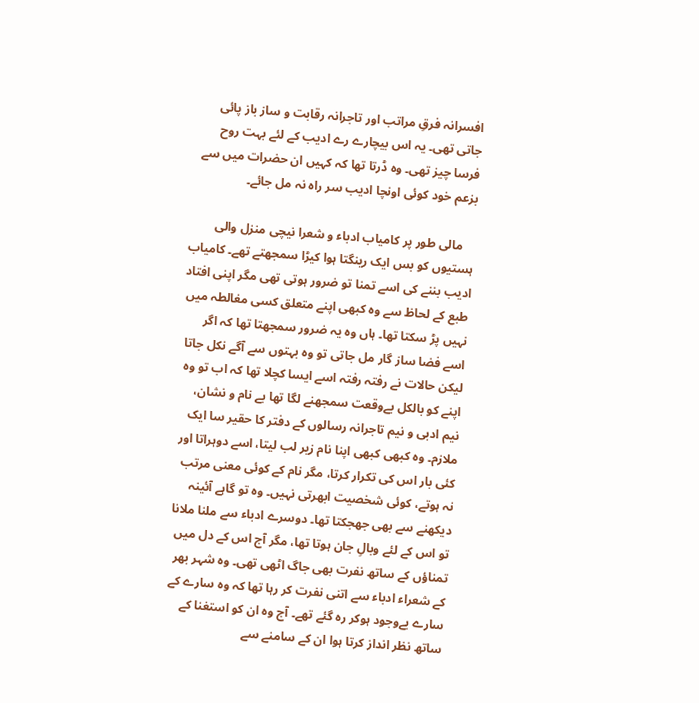افسرانہ فرقِ مراتب اور تاجرانہ رقابت و ساز باز پائی جاتی تھی۔ یہ اس بیچارے رے ادیب کے لئے بہت روح فرسا چیز تھی۔ وہ ڈرتا تھا کہ کہیں ان حضرات میں سے بزعم خود کوئی اونچا ادیب سر راہ نہ مل جائے۔

    مالی طور پر کامیاب ادباء و شعرا نیچی منزل والی ہستیوں کو بس ایک رینگتا ہوا کیڑا سمجھتے تھے۔ کامیاب ادیب بننے کی اسے تمنا تو ضرور ہوتی تھی مگر اپنی افتاد طبع کے لحاظ سے وہ کبھی اپنے متعلق کسی مغالطہ میں نہیں پڑ سکتا تھا۔ ہاں وہ یہ ضرور سمجھتا تھا کہ اگر اسے فضا ساز گار مل جاتی تو وہ بہتوں سے آگے نکل جاتا لیکن حالات نے رفتہ رفتہ اسے ایسا کچلا تھا کہ اب تو وہ اپنے کو بالکل بےوقعت سمجھنے لگا تھا بے نام و نشان، نیم ادبی و نیم تاجرانہ رسالوں کے دفتر کا حقیر سا ایک ملازم۔ وہ کبھی کبھی اپنا نام زیر لب لیتا، اسے دوہراتا اور کئی بار اس کی تکرار کرتا، مگر نام کے کوئی معنی مرتب نہ ہوتے، کوئی شخصیت ابھرتی نہیں۔ وہ تو گاہے آئینہ دیکھنے سے بھی جھجکتا تھا۔ دوسرے ادباء سے ملنا ملانا تو اس کے لئے وبالِ جان ہوتا تھا، مگر آج اس کے دل میں تمناؤں کے ساتھ نفرت بھی جاگ اٹھی تھی۔ وہ شہر بھر کے شعراء ادباء سے اتنی نفرت کر رہا تھا کہ وہ سارے کے سارے بےوجود ہوکر رہ گئے تھے۔ آج وہ ان کو استغنا کے ساتھ نظر انداز کرتا ہوا ان کے سامنے سے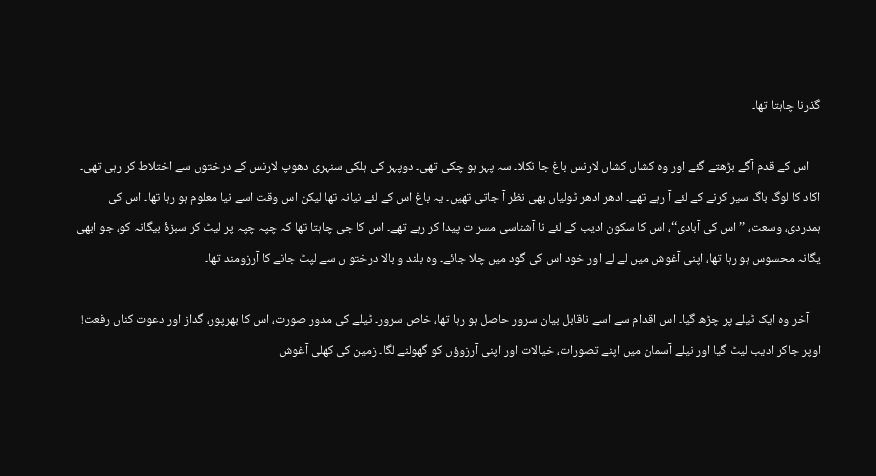گذرنا چاہتا تھا۔

    اس کے قدم آگے بڑھتے گئے اور وہ کشاں کشاں لارنس باغ جا نکلا۔ سہ پہر ہو چکی تھی۔ دوپہر کی ہلکی سنہری دھوپ لارنس کے درختوں سے اختلاط کر رہی تھی۔ اکاد کا لوگ باگ سیر کرنے کے لئے آ رہے تھے۔ ادھر ادھر ٹولیاں بھی نظر آ جاتی تھیں۔ یہ باغ اس کے لئے نیانہ تھا لیکن اس وقت اسے نیا معلوم ہو رہا تھا۔ اس کی ہمدردی، وسعت، ’’اس کی آبادی‘‘، اس کا سکون ادیب کے لئے نا آشناسی مسر ت پیدا کر رہے تھے۔ اس کا جی چاہتا تھا کہ چپہ چپہ پر لیٹ کر سبزۂ بیگانہ کو، جو ابھی یگانہ محسوس ہو رہا تھا، اپنی آغوش میں لے لے اور خود اس کی گود میں چلا جائے۔ وہ بلند و بالا درختو ں سے لپٹ جانے کا آرزومند تھا۔

    آخر وہ ایک ٹیلے پر چڑھ گیا۔ اس اقدام سے اسے ناقابل بیان سرور حاصل ہو رہا تھا، خاص سرور۔ ٹیلے کی مدور صورت، اس کا بھرپور، گداز اور دعوت کناں رفعت! اوپر جاکر ادیب لیٹ گیا اور نیلے آسمان میں اپنے تصورات، خیالات اور اپنی آرزوؤں کو گھولنے لگا۔ زمین کی کھلی آغوش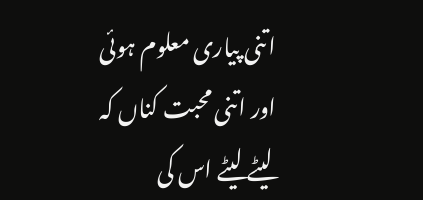اتنی پیاری معلوم ہوئی اور اتنی محبت کناں کہ لیٹے لیٹے اس کی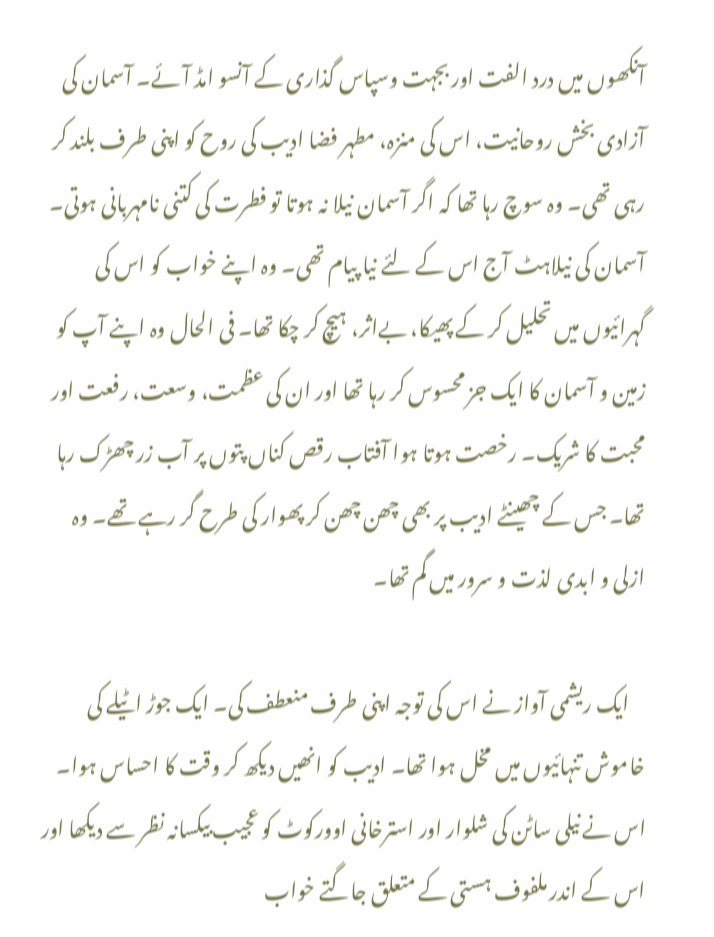آنکھوں میں درد الفت اور بجہت وسپاس گذاری کے آنسو امڈ آئے۔ آسمان کی آزادی بخش روحانیت، اس کی منزہ، مطہر فضا ادیب کی روح کو اپنی طرف بلند کر رہی تھی۔ وہ سوچ رہا تھا کہ اگر آسمان نیلا نہ ہوتا تو فطرت کی کتنی نامہربانی ہوتی۔ آسمان کی نیلاہٹ آج اس کے لئے نیا پیام تھی۔ وہ اپنے خواب کو اس کی گہرائیوں میں تحلیل کر کے پھیکا، بےاثر، ہیچ کر چکا تھا۔ فی الحال وہ اپنے آپ کو زمین و آسمان کا ایک جز محسوس کر رہا تھا اور ان کی عظمت، وسعت، رفعت اور محبت کا شریک۔ رخصت ہوتا ہوا آفتاب رقص کناں پتوں پر آب زر چھڑک رہا تھا۔ جس کے چھینٹے ادیب پر بھی چھن چھن کر پھوار کی طرح گر رہے تھے۔ وہ ازلی و ابدی لذت و سرور میں گم تھا۔

    ایک ریشمی آواز نے اس کی توجہ اپنی طرف منعطف کی۔ ایک جوڑ اٹیلے کی خاموش تنہائیوں میں مخل ہوا تھا۔ ادیب کو انھیں دیکھ کر وقت کا احساس ہوا۔ اس نے نیلی ساٹن کی شلوار اور استرخانی اوورکوٹ کو عجیب بیکسانہ نظر سے دیکھا اور اس کے اندر ملفوف ہستی کے متعلق جاگتے خواب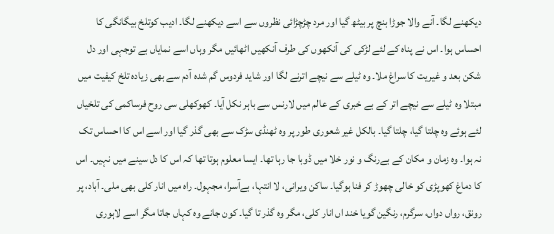دیکھنے لگا۔ آنے والا جوڑا بنچ پر بیٹھ گیا اور مرد چڑچڑائی نظروں سے اسے دیکھنے لگا۔ ادیب کوتلخ بیگانگی کا احساس ہوا۔ اس نے پناہ کے لئے لڑکی کی آنکھوں کی طرف آنکھیں اٹھائیں مگر وہاں اسے نمایاں بے توجہی اور دل شکن بعد و غیریت کا سراغ ملا۔ وہ ٹیلے سے نیچے اترنے لگا اور شاید فردوس گم شدہ آدم سے بھی زیادہ تلخ کیفیت میں مبتلا وہ ٹیلے سے نیچے اتر کے بے خبری کے عالم میں لارنس سے باہر نکل آیا۔ کھوکھلی سی روح فرساکمی کی تلخیاں لئے ہوئے وہ چلتا گیا، چلتا گیا۔ بالکل غیر شعوری طور پر وہ ٹھنڈی سڑک سے بھی گذر گیا اور اسے اس کا احساس تک نہ ہوا۔ وہ زمان و مکان کے بےرنگ و نور خلا میں ڈوبا جا رہا تھا۔ ایسا معلوم ہوتا تھا کہ اس کا دل سینے میں نہیں۔ اس کا دماغ کھوپڑی کو خالی چھوڑ کر فنا ہوگیا۔ ساکن ویرانی، لا انتہا، بےآسرا، مجہول۔ راہ میں انار کلی بھی ملی۔ آباد، پر رونق، رواں دواں، سرگرم، رنگین گویا خند اں انار کلی، مگر وہ گذر تا گیا۔ کون جانے وہ کہاں جاتا مگر اسے لاہوری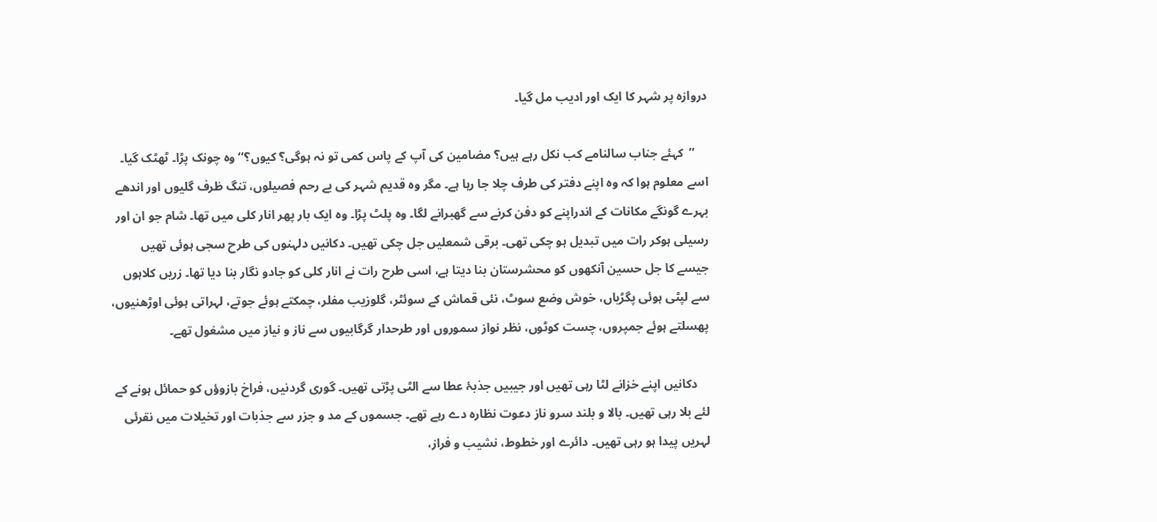دروازہ پر شہر کا ایک اور ادیب مل گیا۔

    ’’کہئے جناب سالنامے کب نکل رہے ہیں؟ مضامین کی آپ کے پاس کمی تو نہ ہوگی؟ کیوں؟‘‘ وہ چونک پڑا۔ ٹھٹک گیا۔ اسے معلوم ہوا کہ وہ اپنے دفتر کی طرف چلا جا رہا ہے۔ مگر وہ قدیم شہر کی بے رحم فصیلوں، تنگ ظرف گلیوں اور اندھے بہرے گونگے مکانات کے اندراپنے کو دفن کرنے سے گھبرانے لگا۔ وہ پلٹ پڑا۔ وہ ایک بار پھر انار کلی میں تھا۔ شام جو ان اور رسیلی ہوکر رات میں تبدیل ہو چکی تھی۔ برقی شمعلیں جل چکی تھیں۔ دکانیں دلہنوں کی طرح سجی ہوئی تھیں جیسے کا جل حسین آنکھوں کو محشرستان بنا دیتا ہے، اسی طرح رات نے انار کلی کو جادو نگار بنا دیا تھا۔ زریں کلاہوں سے لپٹی ہوئی پگڑیاں، خوش وضع سوٹ، نئی قماش کے سوئٹر، گلوزیب مفلر، چمکتے ہوئے جوتے، لہراتی ہوئی اوڑھنیوں، پھسلتے ہوئے جمپروں، چست کوٹوں، نظر نواز سموروں اور طرحدار گرگابیوں سے ناز و نیاز میں مشغول تھے۔

    دکانیں اپنے خزانے لٹا رہی تھیں اور جیبیں جذبۂ عطا سے الٹی پڑتی تھیں۔ گوری گردنیں، فراخ بازوؤں کو حمائل ہونے کے لئے بلا رہی تھیں۔ بالا و بلند سرو ناز دعوت نظارہ دے رہے تھے۔ جسموں کے مد و جزر سے جذبات اور تخیلات میں نقرئی لہریں پیدا ہو رہی تھیں۔ دائرے اور خطوط، نشیب و فراز،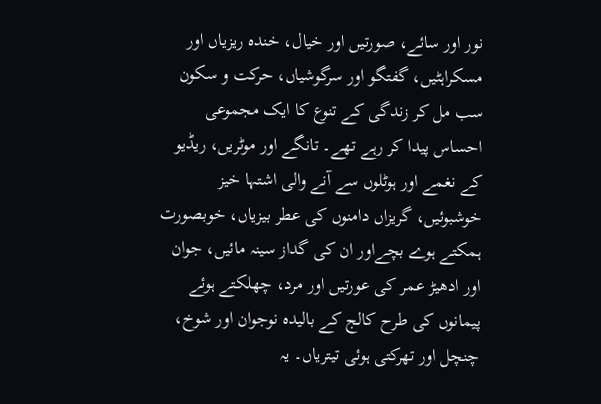نور اور سائے، صورتیں اور خیال، خندہ ریزیاں اور مسکراہٹیں، گفتگو اور سرگوشیاں، حرکت و سکون سب مل کر زندگی کے تنوع کا ایک مجموعی احساس پیدا کر رہے تھے۔ تانگے اور موٹریں، ریڈیو کے نغمے اور ہوٹلوں سے آنے والی اشتہا خیز خوشبوئیں، گریزاں دامنوں کی عطر بیزیاں، خوبصورت ہمکتے ہوے بچےاور ان کی گداز سینہ مائیں، جوان اور ادھیڑ عمر کی عورتیں اور مرد، چھلکتے ہوئے پیمانوں کی طرح کالج کے بالیدہ نوجوان اور شوخ، چنچل اور تھرکتی ہوئی تیتریاں۔ یہ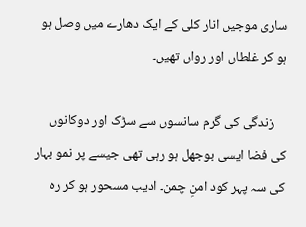ساری موجیں انار کلی کے ایک دھارے میں وصل ہو ہو کر غلطاں اور رواں تھیں۔

    زندگی کی گرم سانسوں سے سڑک اور دوکانوں کی فضا ایسی بوجھل ہو رہی تھی جیسے پر نمو بہار کی سہ پہر کود امنِ چمن۔ ادیب مسحور ہو کر رہ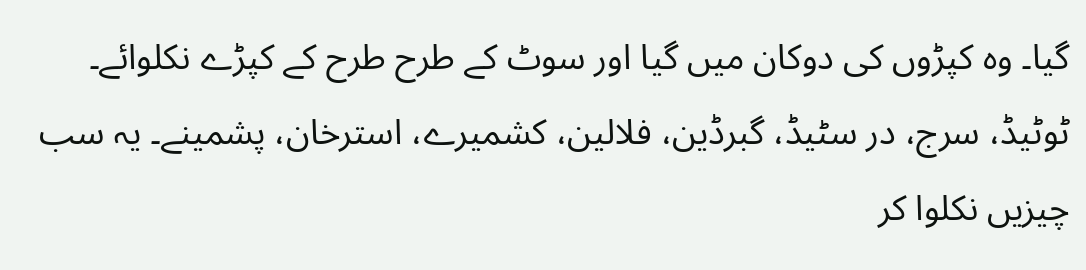گیا۔ وہ کپڑوں کی دوکان میں گیا اور سوٹ کے طرح طرح کے کپڑے نکلوائے۔ ٹوٹیڈ، سرج، در سٹیڈ، گبرڈین، فلالین، کشمیرے، استرخان، پشمینے۔ یہ سب چیزیں نکلوا کر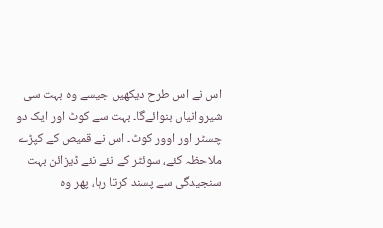اس نے اس طرح دیکھیں جیسے وہ بہت سی شیروانیاں بنوائےگا۔ بہت سے کوٹ اور ایک دو چسٹر اور اوور کوٹ۔ اس نے قمیص کے کپڑے ملاحظہ کئے، سوئٹر کے نئے نئے ڈیزائن بہت سنجیدگی سے پسند کرتا رہا، پھر وہ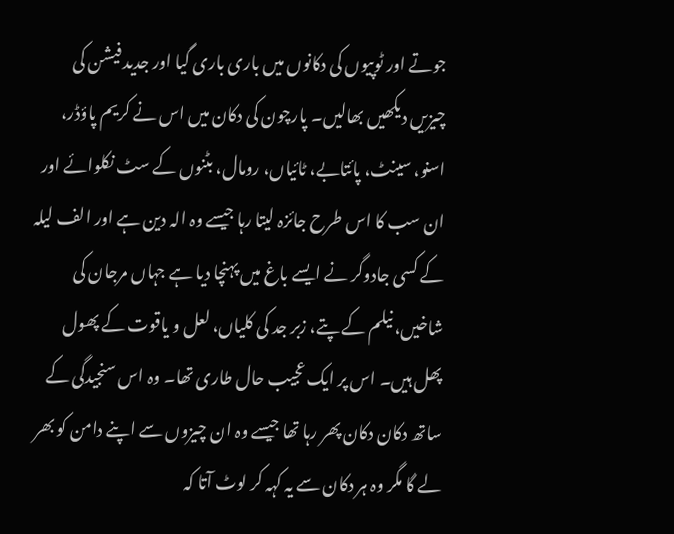جوتے اور ٹوپیوں کی دکانوں میں باری باری گیا اور جدید فیشن کی چیزیں دیکھیں بھالیں۔ پارچون کی دکان میں اس نے کریم پاؤڈر، اسنو، سینٹ، پائتابے، ٹائیاں، رومال، بٹنوں کے سٹ نکلوائے اور ان سب کا اس طرح جائزہ لیتا رہا جیسے وہ الہ دین ہے اور الف لیلہ کے کسی جادوگر نے ایسے باغ میں پہنچا دیا ہے جہاں مرجان کی شاخیں، نیلم کے پتے، زبر جد کی کلیاں، لعل و یاقوت کے پھول پھل ہیں۔ اس پر ایک عجیب حال طاری تھا۔ وہ اس سنجیدگی کے ساتھ دکان دکان پھر رہا تھا جیسے وہ ان چیزوں سے اپنے دامن کو بھر لے گا مگر وہ ہر دکان سے یہ کہہ کر لوٹ آتا کہ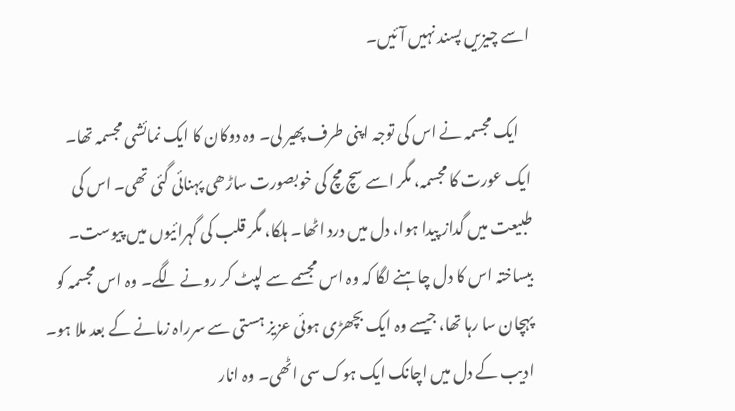اسے چیزیں پسند نہیں آئیں۔

    ایک مجسمہ نے اس کی توجہ اپنی طرف پھیر لی۔ وہ دوکان کا ایک نمائشی مجسمہ تھا۔ ایک عورت کا مجسمہ، مگر اسے سچ مچ کی خوبصورت ساڑھی پہنائی گئی تھی۔ اس کی طبیعت میں گداز پیدا ہوا، دل میں درد اٹھا۔ ہلکا، مگر قلب کی گہرائیوں میں پیوست۔ بیساختہ اس کا دل چاہنے لگا کہ وہ اس مجسمے سے لپٹ کر رونے لگے۔ وہ اس مجسمہ کو پہچان سا رہا تھا، جیسے وہ ایک بچھڑی ہوئی عزیز ہستی سے سرراہ زمانے کے بعد ملا ہو۔ ادیب کے دل میں اچانک ایک ہوک سی اٹھی۔ وہ انار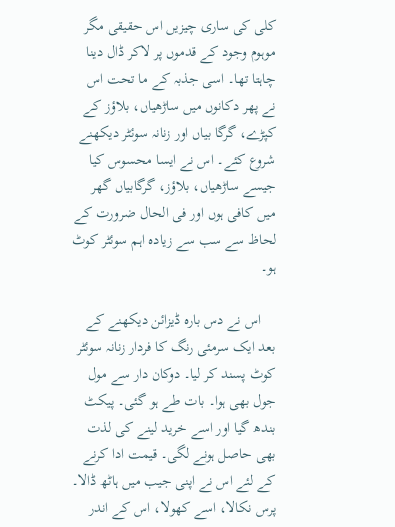کلی کی ساری چیزیں اس حقیقی مگر موہوم وجود کے قدموں پر لاکر ڈال دینا چاہتا تھا۔ اسی جذبہ کے ما تحت اس نے پھر دکانوں میں ساڑھیاں، بلاؤز کے کپڑے، گرگا بیاں اور زنانہ سوئٹر دیکھنے شروع کئے۔ اس نے ایسا محسوس کیا جیسے ساڑھیاں، بلاؤز، گرگابیاں گھر میں کافی ہوں اور فی الحال ضرورت کے لحاظ سے سب سے زیادہ اہم سوئٹر کوٹ ہو۔

    اس نے دس بارہ ڈیزائن دیکھنے کے بعد ایک سرمئی رنگ کا فردار زنانہ سوئٹر کوٹ پسند کر لیا۔ دوکان دار سے مول جول بھی ہوا۔ بات طے ہو گئی۔ پیکٹ بندھ گیا اور اسے خرید لینے کی لذت بھی حاصل ہونے لگی۔ قیمت ادا کرنے کے لئے اس نے اپنی جیب میں ہاٹھ ڈالا۔ پرس نکالا، اسے کھولا، اس کے اندر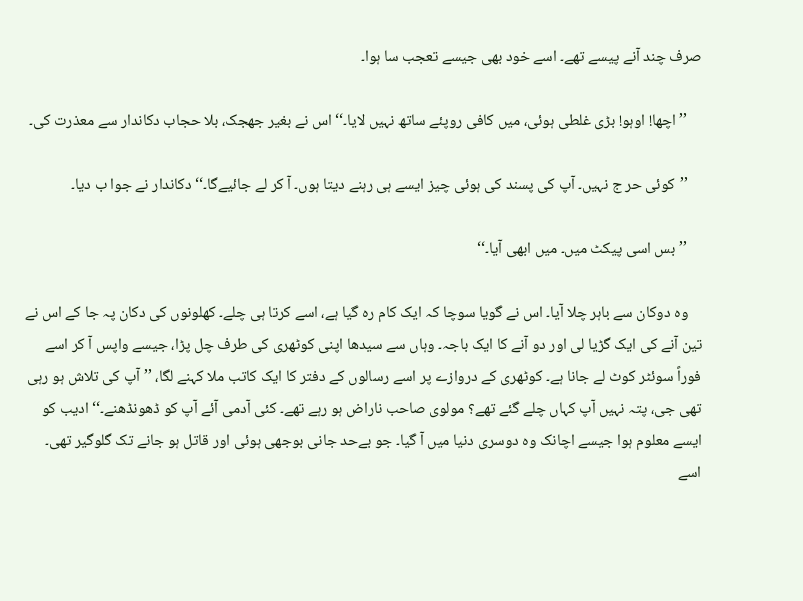صرف چند آنے پیسے تھے۔ اسے خود بھی جیسے تعجب سا ہوا۔

    ’’اچھا! اوہو! بڑی غلطی ہوئی، میں کافی روپئے ساتھ نہیں لایا۔‘‘ اس نے بغیر جھجک، بلا حجاب دکاندار سے معذرت کی۔

    ’’کوئی حر ج نہیں۔ آپ کی پسند کی ہوئی چیز ایسے ہی رہنے دیتا ہوں۔ آ کر لے جائیےگا۔‘‘ دکاندار نے جوا ب دیا۔

    ’’بس اسی پیکٹ میں۔ میں ابھی آیا۔‘‘

    وہ دوکان سے باہر چلا آیا۔ اس نے گویا سوچا کہ ایک کام رہ گیا ہے، اسے کرتا ہی چلے۔ کھلونوں کی دکان پہ جا کے اس نے تین آنے کی ایک گڑیا لی اور دو آنے کا ایک باجہ۔ وہاں سے سیدھا اپنی کوٹھری کی طرف چل پڑا، جیسے واپس آ کر اسے فوراً سوئٹر کوٹ لے جانا ہے۔ کوٹھری کے دروازے پر اسے رسالوں کے دفتر کا ایک کاتب ملا کہنے لگا، ’’آپ کی تلاش ہو رہی تھی جی، پتہ نہیں آپ کہاں چلے گئے تھے؟ مولوی صاحب ناراض ہو رہے تھے۔ کئی آدمی آئے آپ کو ڈھونڈھنے۔‘‘ ادیب کو ایسے معلوم ہوا جیسے اچانک وہ دوسری دنیا میں آ گیا۔ جو بےحد جانی بوجھی ہوئی اور قاتل ہو جانے تک گلوگیر تھی۔ اسے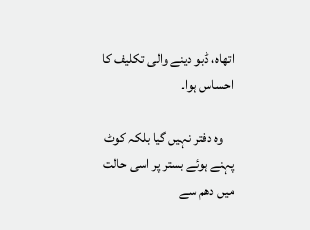اتھاہ، ڈبو دینے والی تکلیف کا احساس ہوا۔

    وہ دفتر نہیں گیا بلکہ کوٹ پہنے ہوئے بستر پر اسی حالت میں دھم سے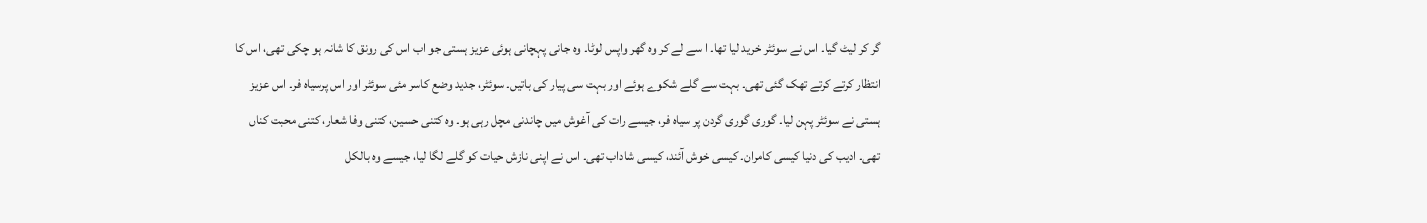گر کر لیٹ گیا۔ اس نے سوئٹر خرید لیا تھا۔ ا سے لے کر وہ گھر واپس لوٹا۔ وہ جانی پہچانی ہوئی عزیز ہستی جو اب اس کی رونق کا شانہ ہو چکی تھی، اس کا انتظار کرتے کرتے تھک گئی تھی۔ بہت سے گلے شکوے ہوئے اور بہت سی پیار کی باتیں۔ سوئٹر، جدید وضع کاسر مئی سوئٹر اور اس پرسیاہ فر۔ اس عزیز ہستی نے سوئٹر پہن لیا۔ گوری گوری گردن پر سیاہ فر، جیسے رات کی آغوش میں چاندنی مچل رہی ہو۔ وہ کتنی حسین، کتنی وفا شعار، کتنی محبت کناں تھی۔ ادیب کی دنیا کیسی کامران۔ کیسی خوش آئند، کیسی شاداب تھی۔ اس نے اپنی نازش حیات کو گلے لگا لیا، جیسے وہ بالکل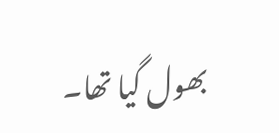بھول گیا تھا۔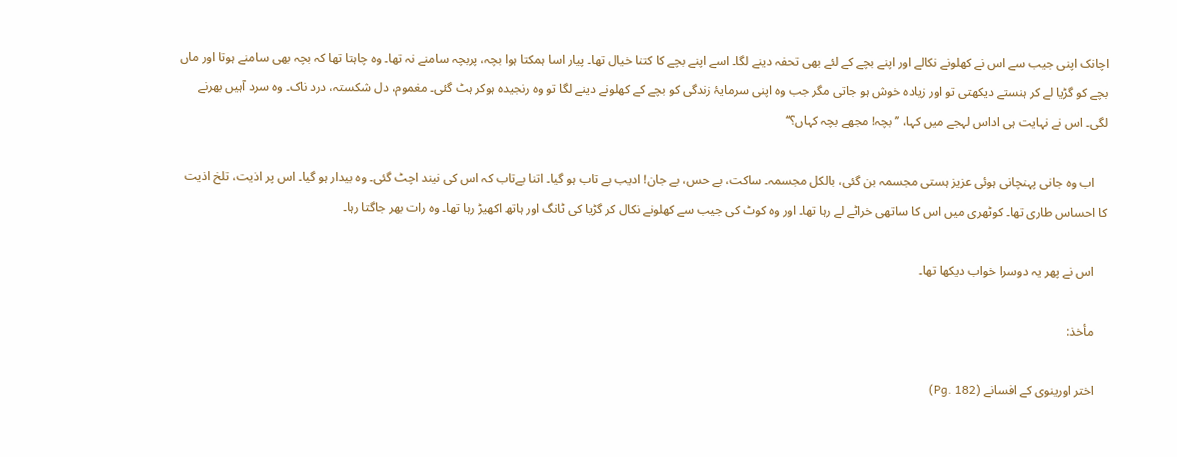اچانک اپنی جیب سے اس نے کھلونے نکالے اور اپنے بچے کے لئے بھی تحفہ دینے لگا۔ اسے اپنے بچے کا کتنا خیال تھا۔ پیار اسا ہمکتا ہوا بچہ، پربچہ سامنے نہ تھا۔ وہ چاہتا تھا کہ بچہ بھی سامنے ہوتا اور ماں بچے کو گڑیا لے کر ہنستے دیکھتی تو اور زیادہ خوش ہو جاتی مگر جب وہ اپنی سرمایۂ زندگی کو بچے کے کھلونے دینے لگا تو وہ رنجیدہ ہوکر ہٹ گئی۔ مغموم، دل شکستہ، درد ناک۔ وہ سرد آہیں بھرنے لگی۔ اس نے نہایت ہی اداس لہجے میں کہا، ’’بچہ! مجھے بچہ کہاں؟‘‘

    اب وہ جانی پہنچانی ہوئی عزیز ہستی مجسمہ بن گئی، بالکل مجسمہ۔ ساکت، بے حس، بے جان! ادیب بے تاب ہو گیا۔ اتنا بےتاب کہ اس کی نیند اچٹ گئی۔ وہ بیدار ہو گیا۔ اس پر اذیت، تلخ اذیت کا احساس طاری تھا۔ کوٹھری میں اس کا ساتھی خراٹے لے رہا تھا۔ اور وہ کوٹ کی جیب سے کھلونے نکال کر گڑیا کی ٹانگ اور ہاتھ اکھیڑ رہا تھا۔ وہ رات بھر جاگتا رہا۔

    اس نے پھر یہ دوسرا خواب دیکھا تھا۔

    مأخذ:

    اختر اورینوی کے افسانے (Pg. 182)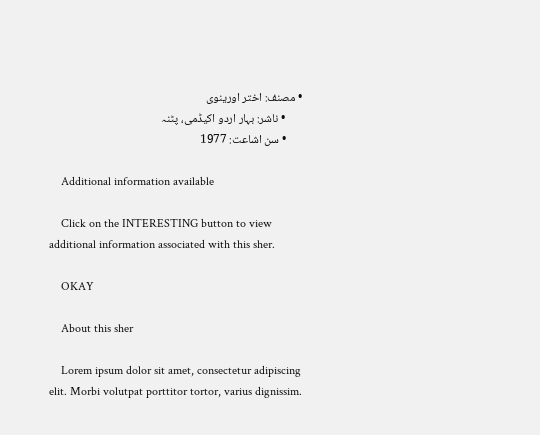• مصنف: اختر اورینوی
      • ناشر: بہار اردو اکیڈمی، پٹنہ
      • سن اشاعت: 1977

    Additional information available

    Click on the INTERESTING button to view additional information associated with this sher.

    OKAY

    About this sher

    Lorem ipsum dolor sit amet, consectetur adipiscing elit. Morbi volutpat porttitor tortor, varius dignissim.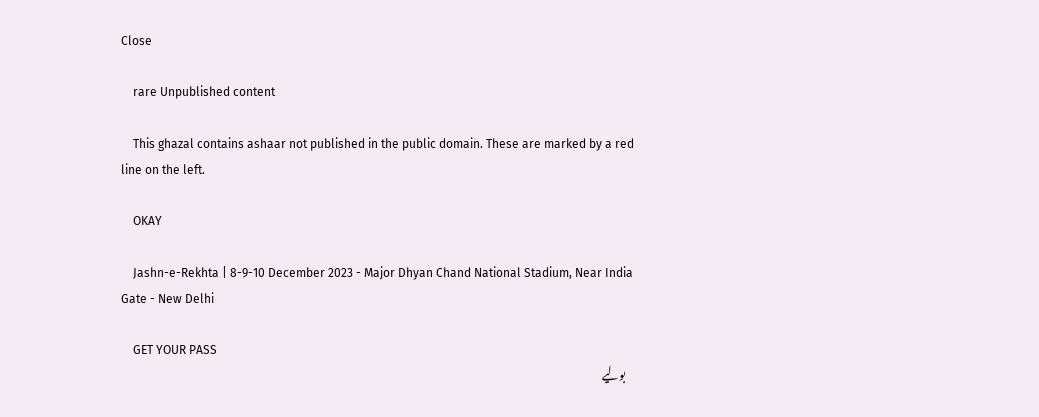Close

    rare Unpublished content

    This ghazal contains ashaar not published in the public domain. These are marked by a red line on the left.

    OKAY

    Jashn-e-Rekhta | 8-9-10 December 2023 - Major Dhyan Chand National Stadium, Near India Gate - New Delhi

    GET YOUR PASS
    بولیے